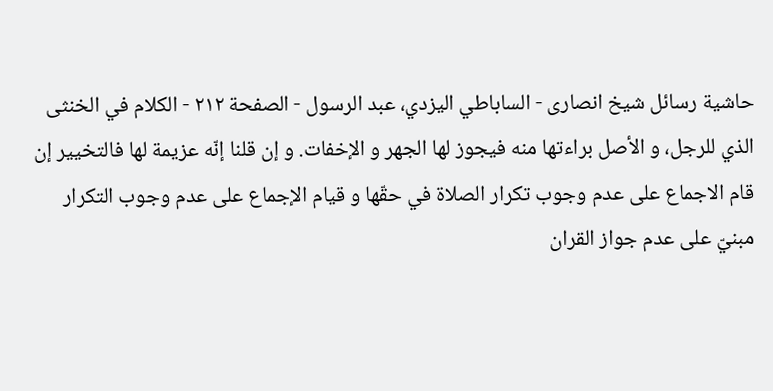حاشیة رسائل شیخ انصاری - الساباطي اليزدي، عبد الرسول - الصفحة ٢١٢ - الكلام في الخنثى
الذي للرجل، و الأصل براءتها منه فيجوز لها الجهر و الإخفات. و إن قلنا إنّه عزيمة لها فالتخيير إن قام الاجماع على عدم وجوب تكرار الصلاة في حقّها و قيام الإجماع على عدم وجوب التكرار مبنيّ على عدم جواز القران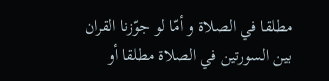مطلقا في الصلاة و أمّا لو جوّزنا القران بين السورتين في الصلاة مطلقا أو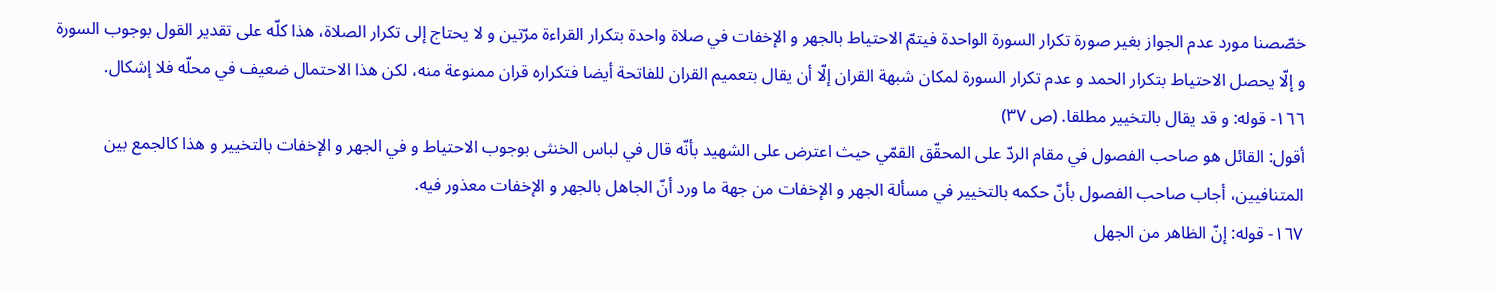خصّصنا مورد عدم الجواز بغير صورة تكرار السورة الواحدة فيتمّ الاحتياط بالجهر و الإخفات في صلاة واحدة بتكرار القراءة مرّتين و لا يحتاج إلى تكرار الصلاة، هذا كلّه على تقدير القول بوجوب السورة و إلّا يحصل الاحتياط بتكرار الحمد و عدم تكرار السورة لمكان شبهة القران إلّا أن يقال بتعميم القران للفاتحة أيضا فتكراره قران ممنوعة منه، لكن هذا الاحتمال ضعيف في محلّه فلا إشكال.
١٦٦- قوله: و قد يقال بالتخيير مطلقا. (ص ٣٧)
أقول: القائل هو صاحب الفصول في مقام الردّ على المحقّق القمّي حيث اعترض على الشهيد بأنّه قال في لباس الخنثى بوجوب الاحتياط و في الجهر و الإخفات بالتخيير و هذا كالجمع بين المتنافيين، أجاب صاحب الفصول بأنّ حكمه بالتخيير في مسألة الجهر و الإخفات من جهة ما ورد أنّ الجاهل بالجهر و الإخفات معذور فيه.
١٦٧- قوله: إنّ الظاهر من الجهل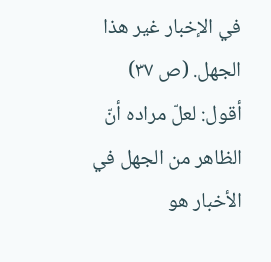في الإخبار غير هذا الجهل. (ص ٣٧)
أقول: لعلّ مراده أنّ الظاهر من الجهل في الأخبار هو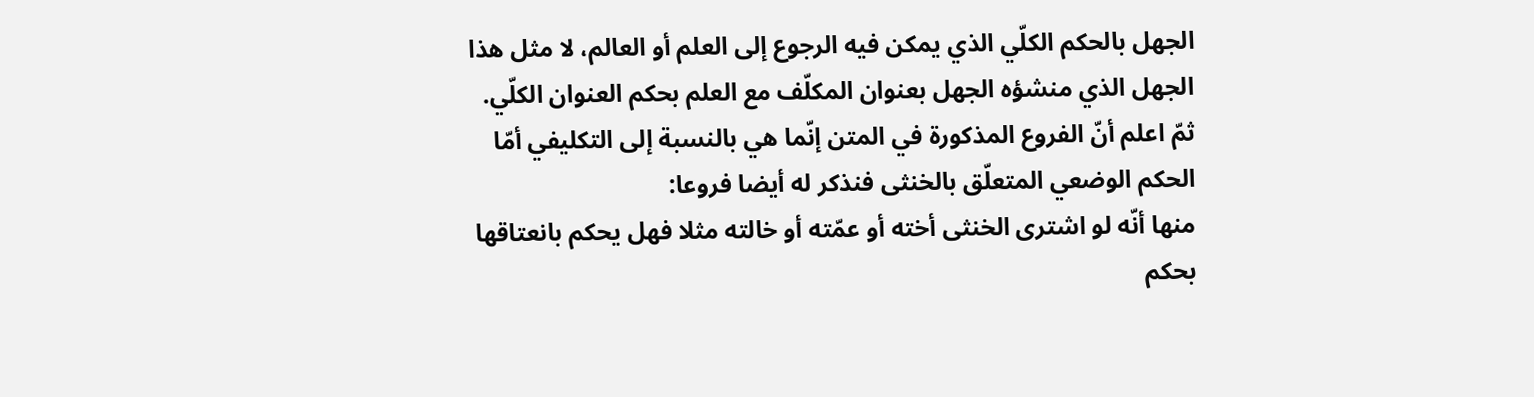الجهل بالحكم الكلّي الذي يمكن فيه الرجوع إلى العلم أو العالم، لا مثل هذا الجهل الذي منشؤه الجهل بعنوان المكلّف مع العلم بحكم العنوان الكلّي.
ثمّ اعلم أنّ الفروع المذكورة في المتن إنّما هي بالنسبة إلى التكليفي أمّا الحكم الوضعي المتعلّق بالخنثى فنذكر له أيضا فروعا:
منها أنّه لو اشترى الخنثى أخته أو عمّته أو خالته مثلا فهل يحكم بانعتاقها بحكم